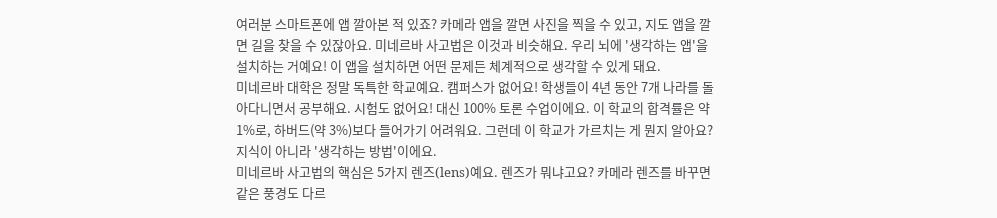여러분 스마트폰에 앱 깔아본 적 있죠? 카메라 앱을 깔면 사진을 찍을 수 있고, 지도 앱을 깔면 길을 찾을 수 있잖아요. 미네르바 사고법은 이것과 비슷해요. 우리 뇌에 '생각하는 앱'을 설치하는 거예요! 이 앱을 설치하면 어떤 문제든 체계적으로 생각할 수 있게 돼요.
미네르바 대학은 정말 독특한 학교예요. 캠퍼스가 없어요! 학생들이 4년 동안 7개 나라를 돌아다니면서 공부해요. 시험도 없어요! 대신 100% 토론 수업이에요. 이 학교의 합격률은 약 1%로, 하버드(약 3%)보다 들어가기 어려워요. 그런데 이 학교가 가르치는 게 뭔지 알아요? 지식이 아니라 '생각하는 방법'이에요.
미네르바 사고법의 핵심은 5가지 렌즈(lens)예요. 렌즈가 뭐냐고요? 카메라 렌즈를 바꾸면 같은 풍경도 다르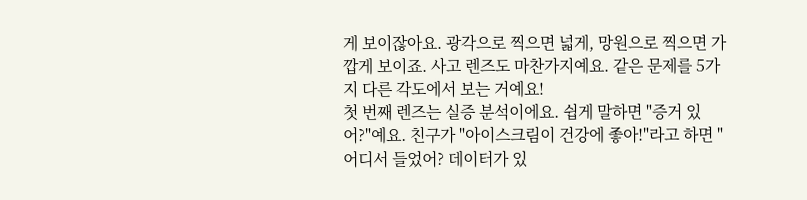게 보이잖아요. 광각으로 찍으면 넓게, 망원으로 찍으면 가깝게 보이죠. 사고 렌즈도 마찬가지예요. 같은 문제를 5가지 다른 각도에서 보는 거예요!
첫 번째 렌즈는 실증 분석이에요. 쉽게 말하면 "증거 있어?"예요. 친구가 "아이스크림이 건강에 좋아!"라고 하면 "어디서 들었어? 데이터가 있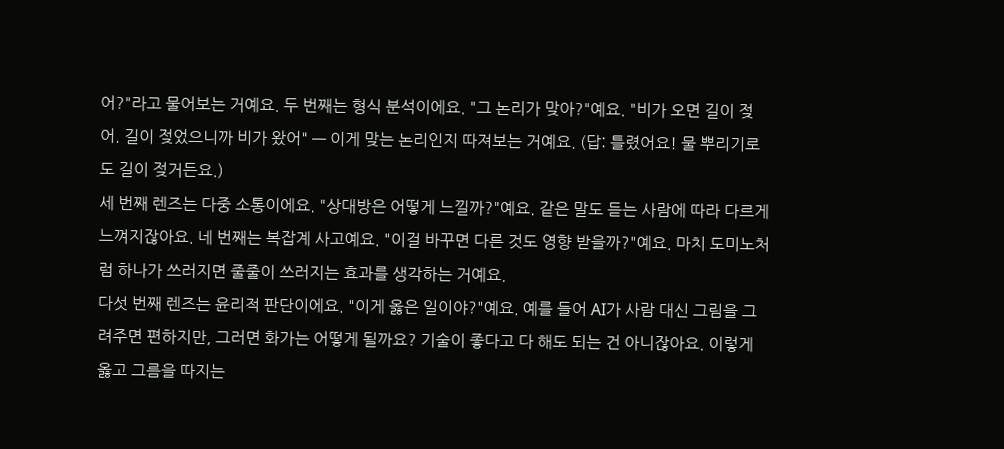어?"라고 물어보는 거예요. 두 번째는 형식 분석이에요. "그 논리가 맞아?"예요. "비가 오면 길이 젖어. 길이 젖었으니까 비가 왔어" — 이게 맞는 논리인지 따져보는 거예요. (답: 틀렸어요! 물 뿌리기로도 길이 젖거든요.)
세 번째 렌즈는 다중 소통이에요. "상대방은 어떻게 느낄까?"예요. 같은 말도 듣는 사람에 따라 다르게 느껴지잖아요. 네 번째는 복잡계 사고예요. "이걸 바꾸면 다른 것도 영향 받을까?"예요. 마치 도미노처럼 하나가 쓰러지면 줄줄이 쓰러지는 효과를 생각하는 거예요.
다섯 번째 렌즈는 윤리적 판단이에요. "이게 옳은 일이야?"예요. 예를 들어 AI가 사람 대신 그림을 그려주면 편하지만, 그러면 화가는 어떻게 될까요? 기술이 좋다고 다 해도 되는 건 아니잖아요. 이렇게 옳고 그름을 따지는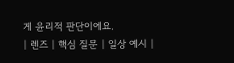게 윤리적 판단이에요.
| 렌즈 | 핵심 질문 | 일상 예시 |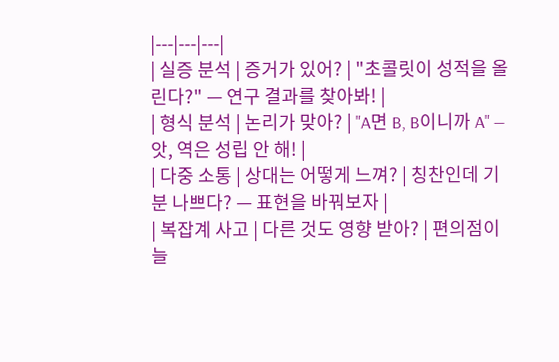|---|---|---|
| 실증 분석 | 증거가 있어? | "초콜릿이 성적을 올린다?" — 연구 결과를 찾아봐! |
| 형식 분석 | 논리가 맞아? | "A면 B, B이니까 A" — 앗, 역은 성립 안 해! |
| 다중 소통 | 상대는 어떻게 느껴? | 칭찬인데 기분 나쁘다? — 표현을 바꿔보자 |
| 복잡계 사고 | 다른 것도 영향 받아? | 편의점이 늘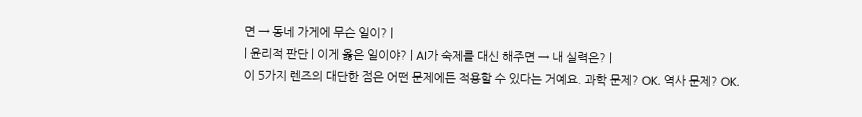면 → 동네 가게에 무슨 일이? |
| 윤리적 판단 | 이게 옳은 일이야? | AI가 숙제를 대신 해주면 → 내 실력은? |
이 5가지 렌즈의 대단한 점은 어떤 문제에든 적용할 수 있다는 거예요. 과학 문제? OK. 역사 문제? OK.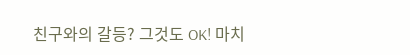친구와의 갈등? 그것도 OK! 마치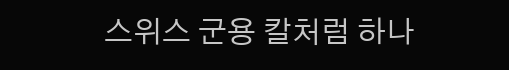스위스 군용 칼처럼 하나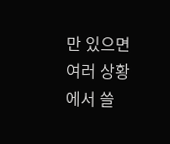만 있으면 여러 상황에서 쓸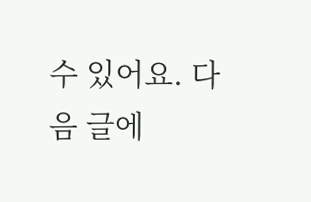수 있어요. 다음 글에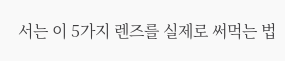서는 이 5가지 렌즈를 실제로 써먹는 법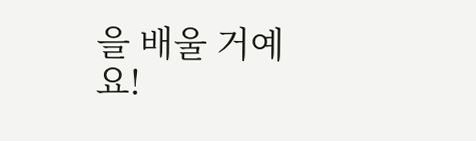을 배울 거예요!